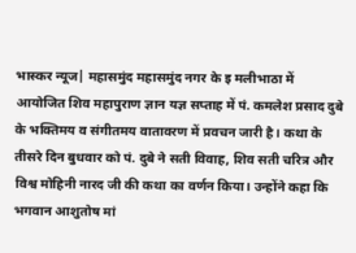भास्कर न्यूज| महासमुंद महासमुंद नगर के इ मलीभाठा में आयोजित शिव महापुराण ज्ञान यज्ञ सप्ताह में पं. कमलेश प्रसाद दुबे के भक्तिमय व संगीतमय वातावरण में प्रवचन जारी है। कथा के तीसरे दिन बुधवार को पं. दुबे ने सती विवाह, शिव सती चरित्र और विश्व मोहिनी नारद जी की कथा का वर्णन किया। उन्होंने कहा कि भगवान आशुतोष मां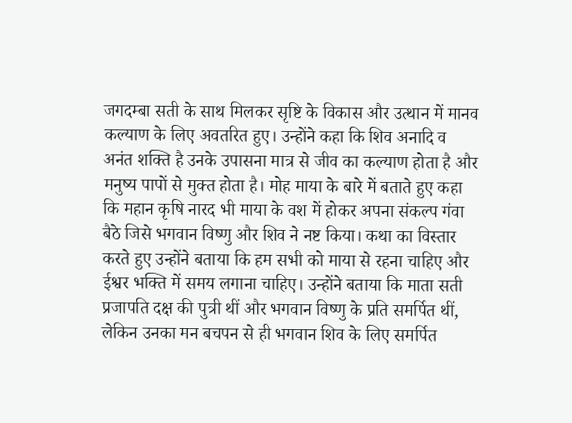जगदम्बा सती के साथ मिलकर सृष्टि के विकास और उत्थान में मानव कल्याण के लिए अवतरित हुए। उन्होंने कहा कि शिव अनादि व अनंत शक्ति है उनके उपासना मात्र से जीव का कल्याण होता है और मनुष्य पापों से मुक्त होता है। मोह माया के बारे में बताते हुए कहा कि महान कृषि नारद भी माया के वश में होकर अपना संकल्प गंवा बैठे जिसे भगवान विष्णु और शिव ने नष्ट किया। कथा का विस्तार करते हुए उन्होंने बताया कि हम सभी को माया से रहना चाहिए और ईश्वर भक्ति में समय लगाना चाहिए। उन्होंने बताया कि माता सती प्रजापति दक्ष की पुत्री थीं और भगवान विष्णु के प्रति समर्पित थीं, लेकिन उनका मन बचपन से ही भगवान शिव के लिए समर्पित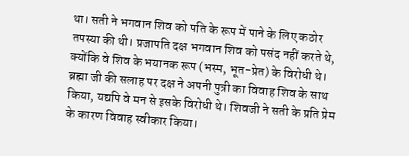था। सती ने भगवान शिव को पति के रूप में पाने के लिए कठोर तपस्या की थी। प्रजापति दक्ष भगवान शिव को पसंद नहीं करते थे, क्योंकि वे शिव के भयानक रूप (भस्म, भूत-प्रेत) के विरोधी थे। ब्रह्मा जी की सलाह पर दक्ष ने अपनी पुत्री का विवाह शिव के साथ किया, यद्यपि वे मन से इसके विरोधी थे। शिवजी ने सती के प्रति प्रेम के कारण विवाह स्वीकार किया।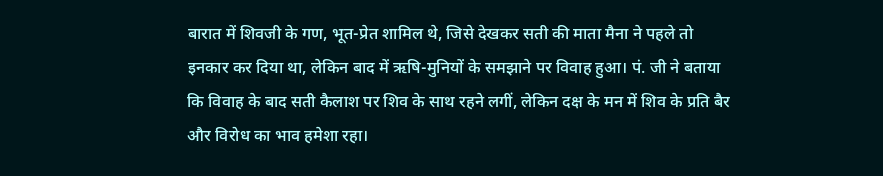बारात में शिवजी के गण, भूत-प्रेत शामिल थे, जिसे देखकर सती की माता मैना ने पहले तो इनकार कर दिया था, लेकिन बाद में ऋषि-मुनियों के समझाने पर विवाह हुआ। पं. जी ने बताया कि विवाह के बाद सती कैलाश पर शिव के साथ रहने लगीं, लेकिन दक्ष के मन में शिव के प्रति बैर और विरोध का भाव हमेशा रहा।